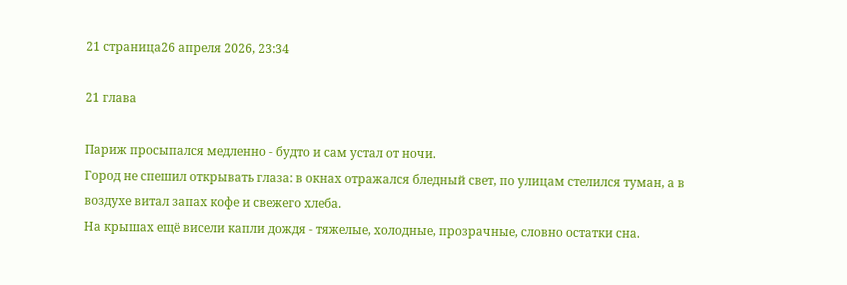21 страница26 апреля 2026, 23:34

21 глава

Париж просыпался медленно - будто и сам устал от ночи.
Город не спешил открывать глаза: в окнах отражался бледный свет, по улицам стелился туман, а в воздухе витал запах кофе и свежего хлеба.
На крышах ещё висели капли дождя - тяжелые, холодные, прозрачные, словно остатки сна.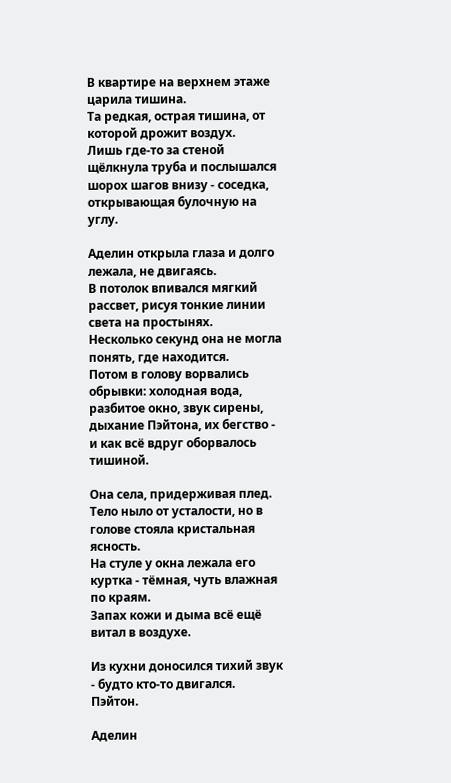В квартире на верхнем этаже царила тишина.
Та редкая, острая тишина, от которой дрожит воздух.
Лишь где-то за стеной щёлкнула труба и послышался шорох шагов внизу - соседка, открывающая булочную на углу.

Аделин открыла глаза и долго лежала, не двигаясь.
В потолок впивался мягкий рассвет, рисуя тонкие линии света на простынях.
Несколько секунд она не могла понять, где находится.
Потом в голову ворвались обрывки: холодная вода, разбитое окно, звук сирены, дыхание Пэйтона, их бегство - и как всё вдруг оборвалось тишиной.

Она села, придерживая плед.
Тело ныло от усталости, но в голове стояла кристальная ясность.
На стуле у окна лежала его куртка - тёмная, чуть влажная по краям.
Запах кожи и дыма всё ещё витал в воздухе.

Из кухни доносился тихий звук - будто кто-то двигался.
Пэйтон.

Аделин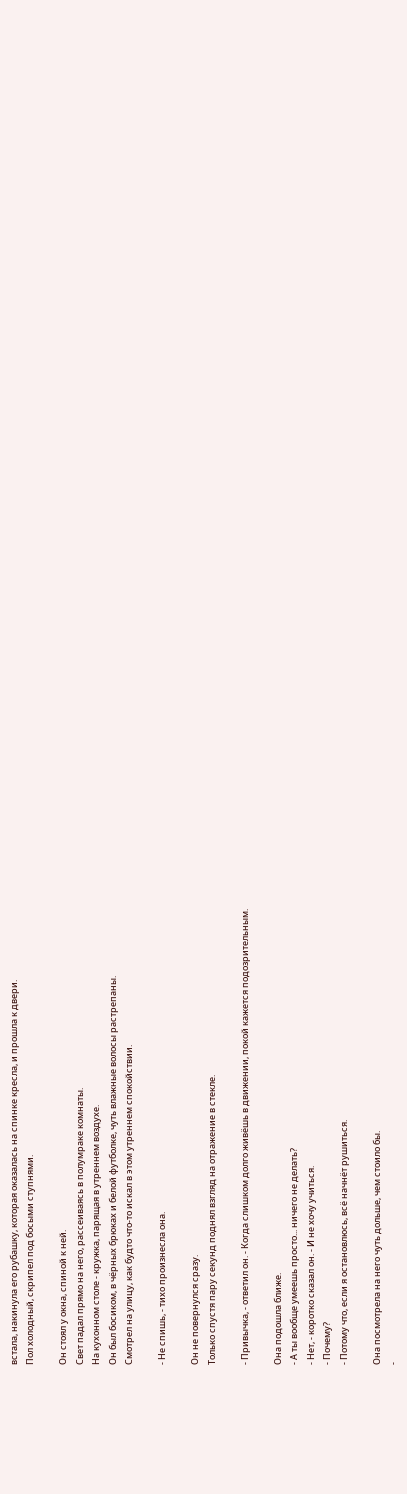встала, накинула его рубашку, которая оказалась на спинке кресла, и прошла к двери.
Пол холодный, скрипел под босыми ступнями.

Он стоял у окна, спиной к ней.
Свет падал прямо на него, рассеиваясь в полумраке комнаты.
На кухонном столе - кружка, парящая в утреннем воздухе.
Он был босиком, в чёрных брюках и белой футболке, чуть влажные волосы растрепаны.
Смотрел на улицу, как будто что-то искал в этом утреннем спокойствии.

- Не спишь, - тихо произнесла она.

Он не повернулся сразу.
Только спустя пару секунд поднял взгляд на отражение в стекле.

- Привычка, - ответил он. - Когда слишком долго живёшь в движении, покой кажется подозрительным.

Она подошла ближе.
- А ты вообще умеешь просто... ничего не делать?
- Нет, - коротко сказал он. - И не хочу учиться.
- Почему?
- Потому что, если я остановлюсь, всё начнёт рушиться.

Она посмотрела на него чуть дольше, чем стоило бы.
-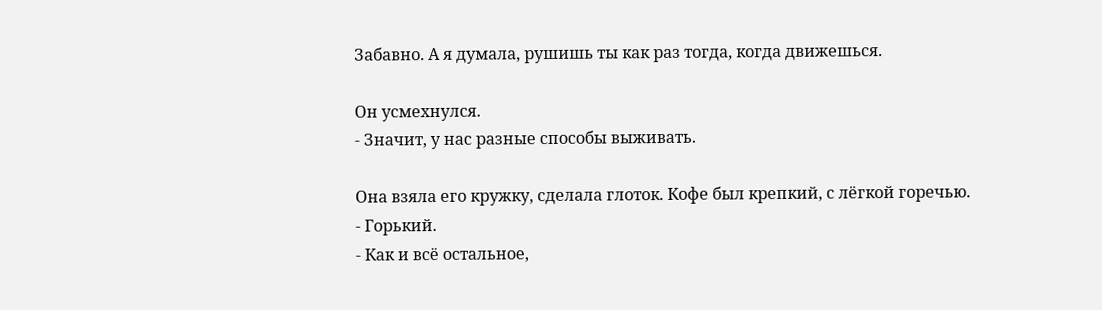Забавно. А я думала, рушишь ты как раз тогда, когда движешься.

Он усмехнулся.
- Значит, у нас разные способы выживать.

Она взяла его кружку, сделала глоток. Кофе был крепкий, с лёгкой горечью.
- Горький.
- Как и всё остальное,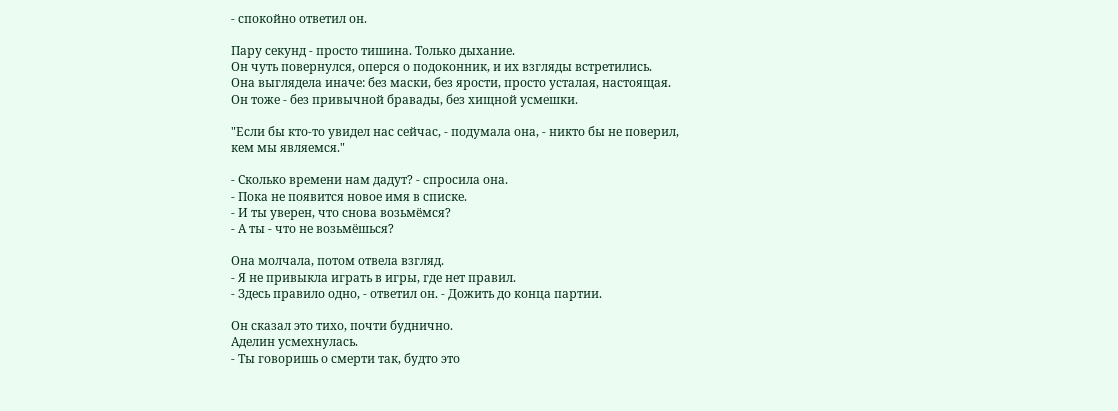- спокойно ответил он.

Пару секунд - просто тишина. Только дыхание.
Он чуть повернулся, оперся о подоконник, и их взгляды встретились.
Она выглядела иначе: без маски, без ярости, просто усталая, настоящая.
Он тоже - без привычной бравады, без хищной усмешки.

"Если бы кто-то увидел нас сейчас, - подумала она, - никто бы не поверил, кем мы являемся."

- Сколько времени нам дадут? - спросила она.
- Пока не появится новое имя в списке.
- И ты уверен, что снова возьмёмся?
- А ты - что не возьмёшься?

Она молчала, потом отвела взгляд.
- Я не привыкла играть в игры, где нет правил.
- Здесь правило одно, - ответил он. - Дожить до конца партии.

Он сказал это тихо, почти буднично.
Аделин усмехнулась.
- Ты говоришь о смерти так, будто это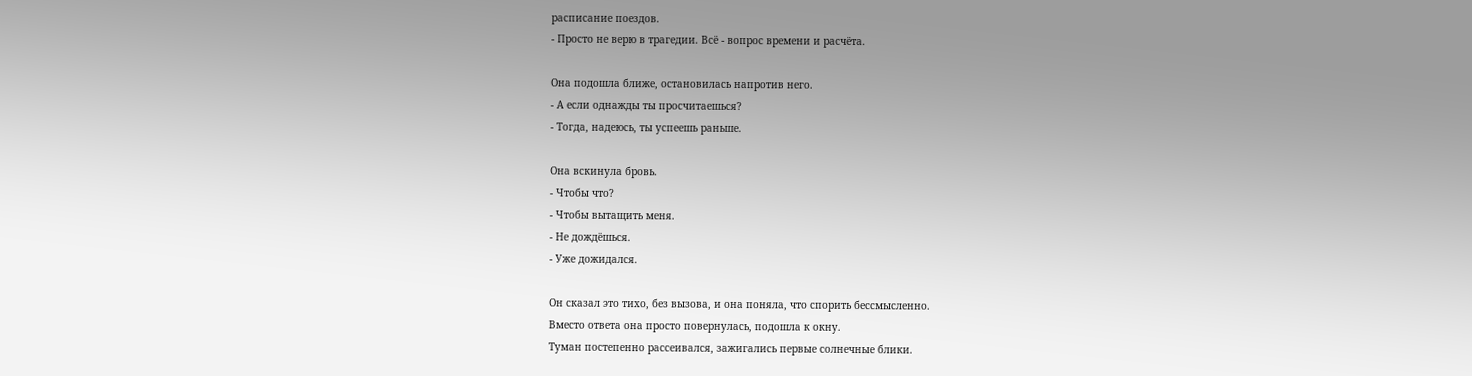расписание поездов.
- Просто не верю в трагедии. Всё - вопрос времени и расчёта.

Она подошла ближе, остановилась напротив него.
- А если однажды ты просчитаешься?
- Тогда, надеюсь, ты успеешь раньше.

Она вскинула бровь.
- Чтобы что?
- Чтобы вытащить меня.
- Не дождёшься.
- Уже дожидался.

Он сказал это тихо, без вызова, и она поняла, что спорить бессмысленно.
Вместо ответа она просто повернулась, подошла к окну.
Туман постепенно рассеивался, зажигались первые солнечные блики.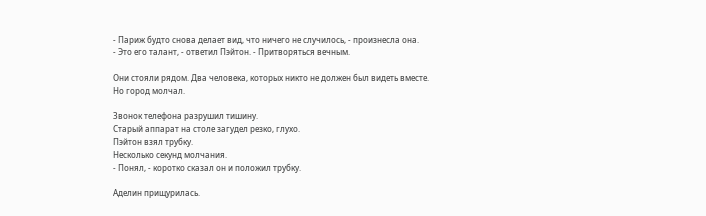- Париж будто снова делает вид, что ничего не случилось, - произнесла она.
- Это его талант, - ответил Пэйтон. - Притворяться вечным.

Они стояли рядом. Два человека, которых никто не должен был видеть вместе.
Но город молчал.

Звонок телефона разрушил тишину.
Старый аппарат на столе загудел резко, глухо.
Пэйтон взял трубку.
Несколько секунд молчания.
- Понял, - коротко сказал он и положил трубку.

Аделин прищурилась.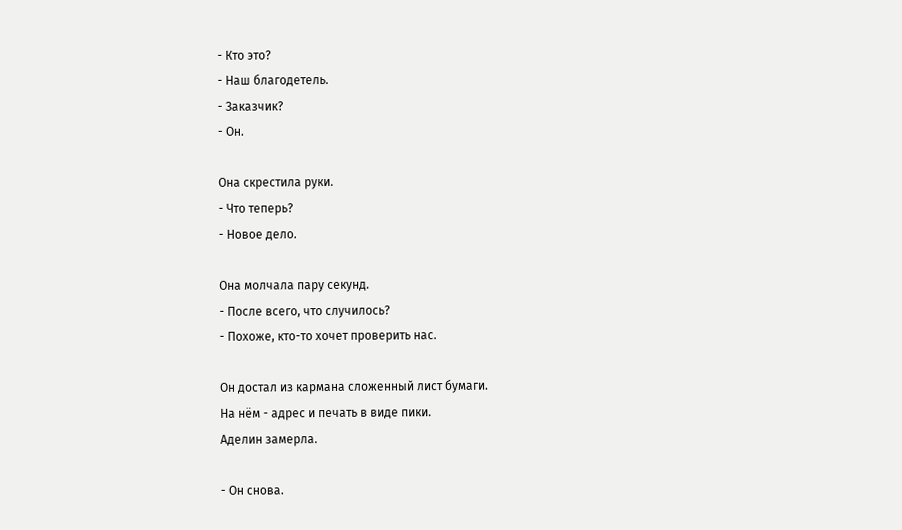- Кто это?
- Наш благодетель.
- Заказчик?
- Он.

Она скрестила руки.
- Что теперь?
- Новое дело.

Она молчала пару секунд.
- После всего, что случилось?
- Похоже, кто-то хочет проверить нас.

Он достал из кармана сложенный лист бумаги.
На нём - адрес и печать в виде пики.
Аделин замерла.

- Он снова.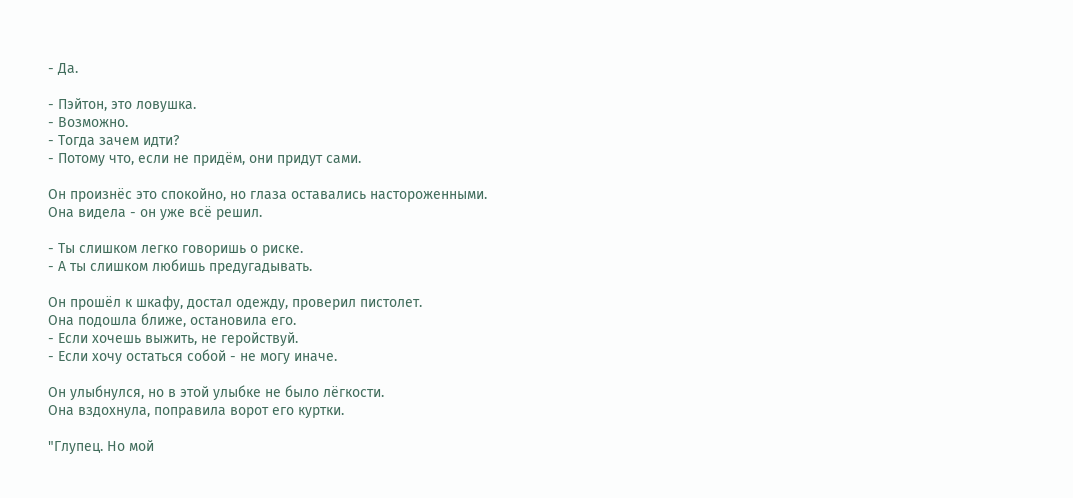- Да.

- Пэйтон, это ловушка.
- Возможно.
- Тогда зачем идти?
- Потому что, если не придём, они придут сами.

Он произнёс это спокойно, но глаза оставались настороженными.
Она видела - он уже всё решил.

- Ты слишком легко говоришь о риске.
- А ты слишком любишь предугадывать.

Он прошёл к шкафу, достал одежду, проверил пистолет.
Она подошла ближе, остановила его.
- Если хочешь выжить, не геройствуй.
- Если хочу остаться собой - не могу иначе.

Он улыбнулся, но в этой улыбке не было лёгкости.
Она вздохнула, поправила ворот его куртки.

"Глупец. Но мой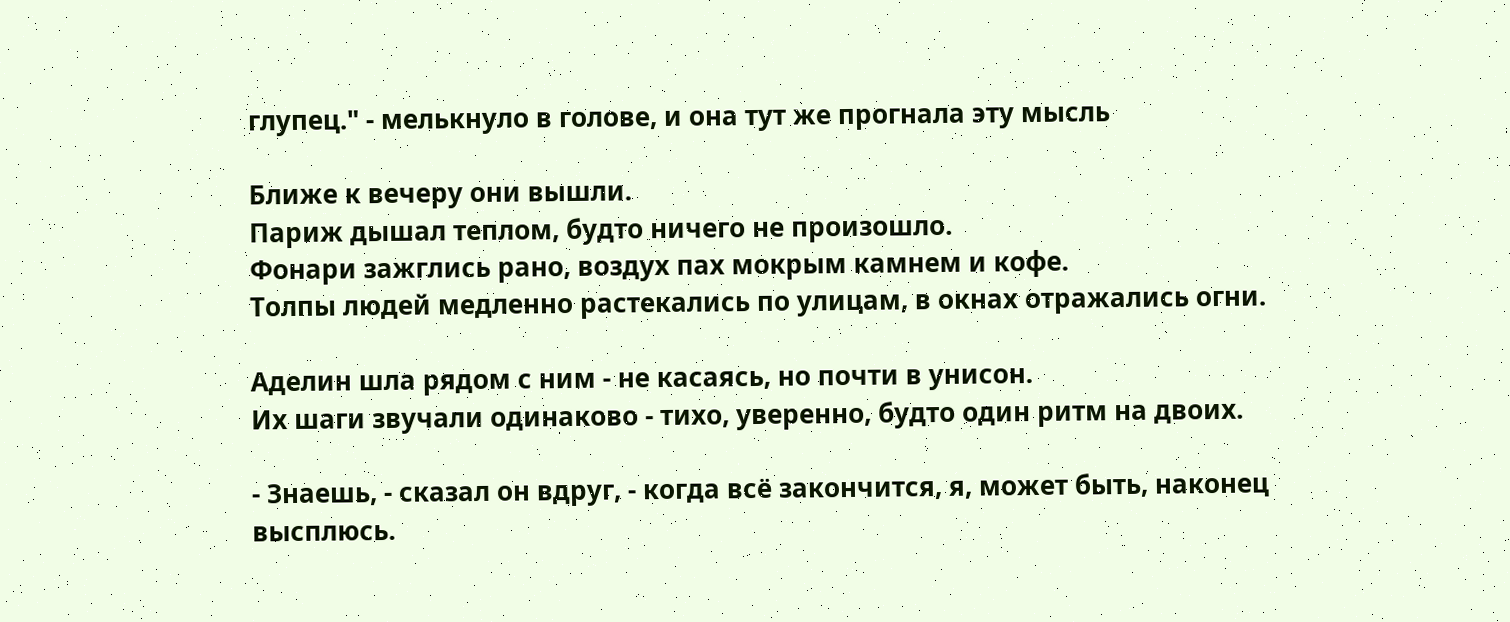глупец." - мелькнуло в голове, и она тут же прогнала эту мысль

Ближе к вечеру они вышли.
Париж дышал теплом, будто ничего не произошло.
Фонари зажглись рано, воздух пах мокрым камнем и кофе.
Толпы людей медленно растекались по улицам, в окнах отражались огни.

Аделин шла рядом с ним - не касаясь, но почти в унисон.
Их шаги звучали одинаково - тихо, уверенно, будто один ритм на двоих.

- Знаешь, - сказал он вдруг, - когда всё закончится, я, может быть, наконец высплюсь.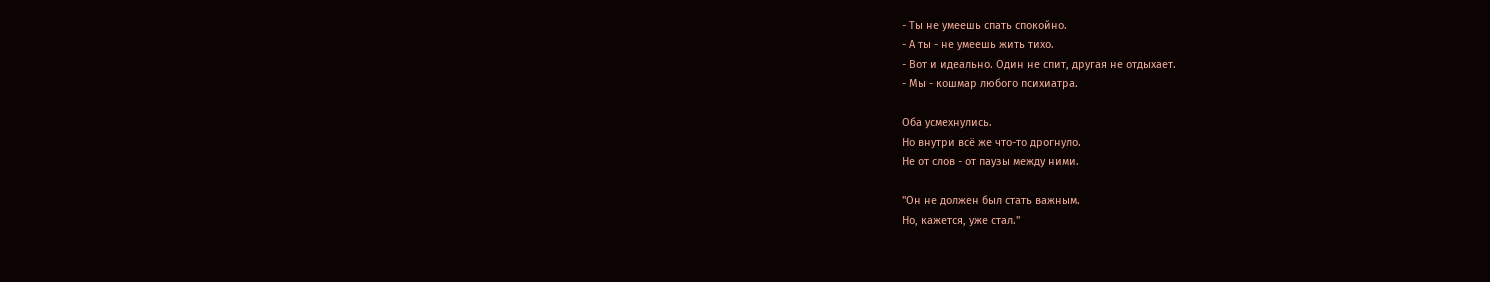- Ты не умеешь спать спокойно.
- А ты - не умеешь жить тихо.
- Вот и идеально. Один не спит, другая не отдыхает.
- Мы - кошмар любого психиатра.

Оба усмехнулись.
Но внутри всё же что-то дрогнуло.
Не от слов - от паузы между ними.

"Он не должен был стать важным.
Но, кажется, уже стал."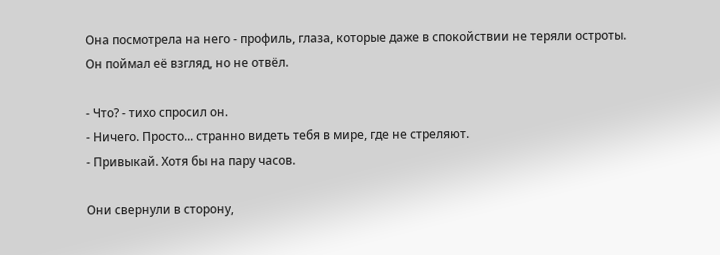Она посмотрела на него - профиль, глаза, которые даже в спокойствии не теряли остроты.
Он поймал её взгляд, но не отвёл.

- Что? - тихо спросил он.
- Ничего. Просто... странно видеть тебя в мире, где не стреляют.
- Привыкай. Хотя бы на пару часов.

Они свернули в сторону,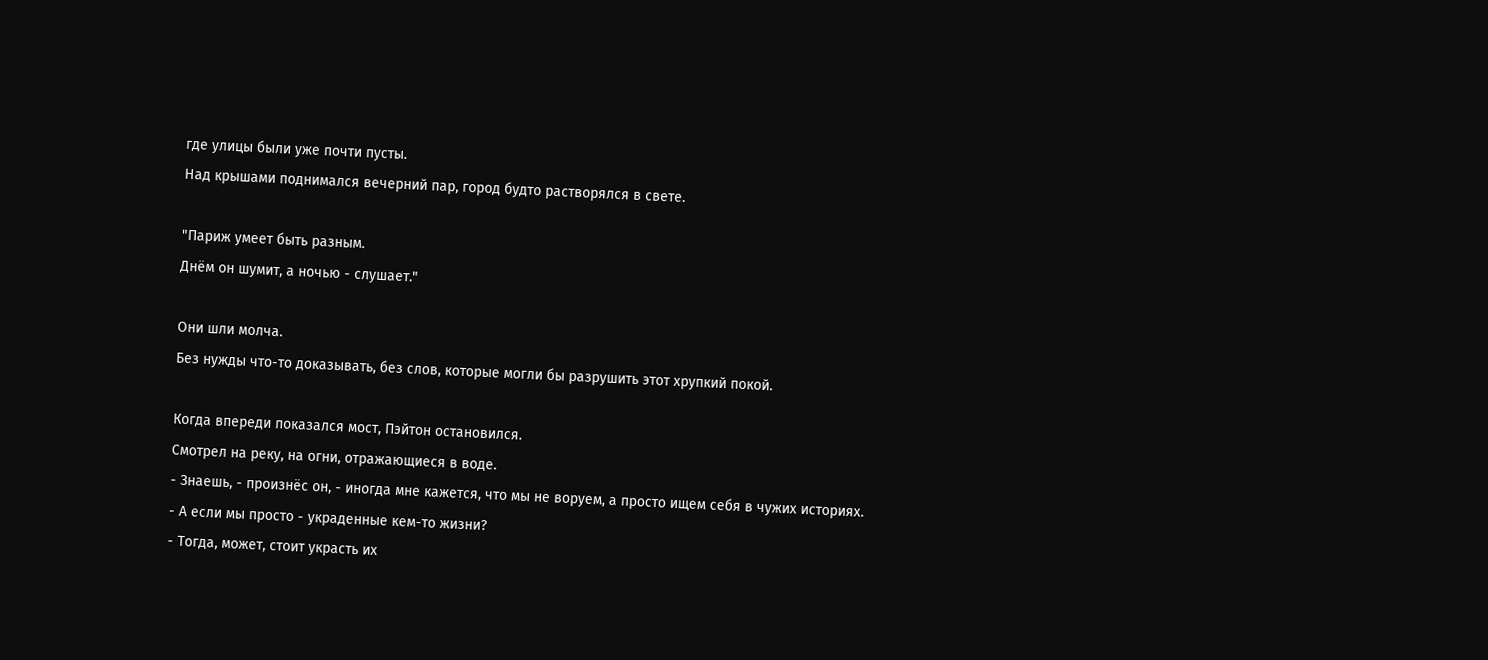где улицы были уже почти пусты.
Над крышами поднимался вечерний пар, город будто растворялся в свете.

"Париж умеет быть разным.
Днём он шумит, а ночью - слушает."

Они шли молча.
Без нужды что-то доказывать, без слов, которые могли бы разрушить этот хрупкий покой.

Когда впереди показался мост, Пэйтон остановился.
Смотрел на реку, на огни, отражающиеся в воде.
- Знаешь, - произнёс он, - иногда мне кажется, что мы не воруем, а просто ищем себя в чужих историях.
- А если мы просто - украденные кем-то жизни?
- Тогда, может, стоит украсть их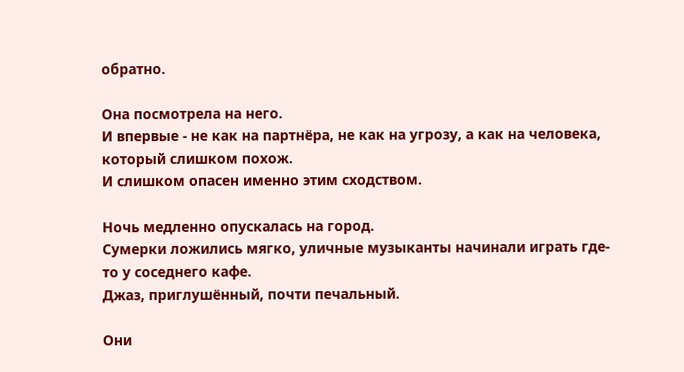обратно.

Она посмотрела на него.
И впервые - не как на партнёра, не как на угрозу, а как на человека, который слишком похож.
И слишком опасен именно этим сходством.

Ночь медленно опускалась на город.
Сумерки ложились мягко, уличные музыканты начинали играть где-то у соседнего кафе.
Джаз, приглушённый, почти печальный.

Они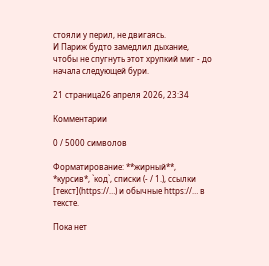стояли у перил, не двигаясь.
И Париж будто замедлил дыхание, чтобы не спугнуть этот хрупкий миг - до начала следующей бури.

21 страница26 апреля 2026, 23:34

Комментарии

0 / 5000 символов

Форматирование: **жирный**, *курсив*, `код`, списки (- / 1.), ссылки [текст](https://…) и обычные https://… в тексте.

Пока нет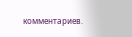комментариев.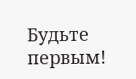Будьте первым!